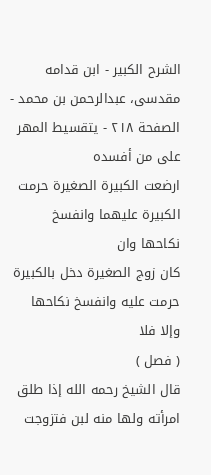الشرح الکبير - ابن قدامه مقدسی، عبدالرحمن بن محمد - الصفحة ٢١٨ - يتقسيط المهر على من أفسده
ارضعت الكبيرة الصغيرة حرمت الكبيرة عليهما وانفسخ نكاحها وان
كان زوج الصغيرة دخل بالكبيرة حرمت عليه وانفسخ نكاحها وإلا فلا
( فصل )
قال الشيخ رحمه الله إذا طلق امرأته ولها منه لبن فتزوجت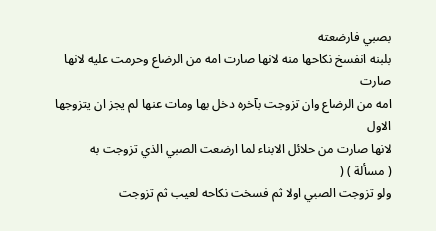بصبي فارضعته
بلبنه انفسخ نكاحها منه لانها صارت امه من الرضاع وحرمت عليه لانها صارت
امه من الرضاع وان تزوجت بآخره دخل بها ومات عنها لم يجز ان يتزوجها الاول
لانها صارت من حلائل الابناء لما ارضعت الصبي الذي تزوجت به
( مسألة ) (
ولو تزوجت الصبي اولا ثم فسخت نكاحه لعيب ثم تزوجت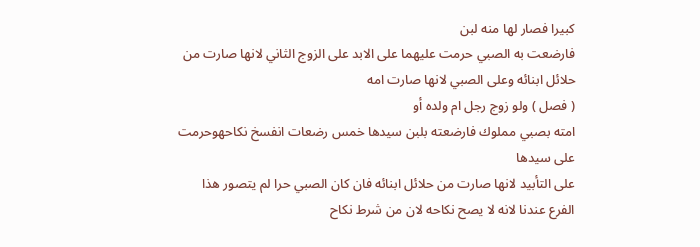كبيرا فصار لها منه لبن
فارضعت به الصبي حرمت عليهما على الابد على الزوج الثاني لانها صارت من
حلائل ابنائه وعلى الصبي لانها صارت امه
( فصل ) ولو زوج رجل ام ولده أو
امته بصبي مملوك فارضعته بلبن سيدها خمس رضعات انفسخ نكاحهوحرمت على سيدها
على التأبيد لانها صارت من حلائل ابنائه فان كان الصبي حرا لم يتصور هذا
الفرع عندنا لانه لا يصح نكاحه لان من شرط نكاح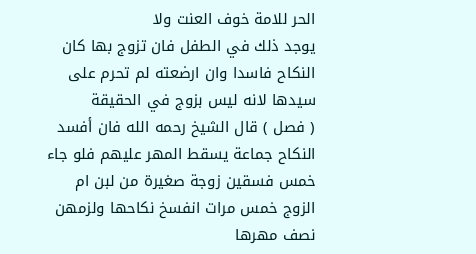الحر للامة خوف العنت ولا
يوجد ذلك في الطفل فان تزوج بها كان النكاح فاسدا وان ارضعته لم تحرم على
سيدها لانه ليس بزوج في الحقيقة
( فصل ) قال الشيخ رحمه الله فان أفسد
النكاح جماعة يسقط المهر عليهم فلو جاء خمس فسقين زوجة صغيرة من لبن ام
الزوج خمس مرات انفسخ نكاحها ولزمهن نصف مهرها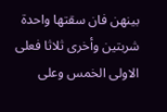بينهن فان سقتها واحدة
شربتين وأخرى ثلاثا فعلى الاولى الخمس وعلى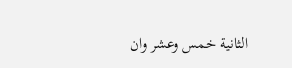الثانية خمس وعشر وان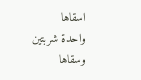اسقاها
واحدة شربتين وسقاها